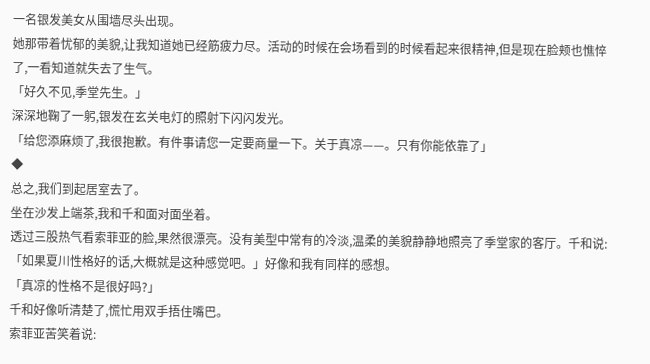一名银发美女从围墙尽头出现。
她那带着忧郁的美貌,让我知道她已经筋疲力尽。活动的时候在会场看到的时候看起来很精神,但是现在脸颊也憔悴了,一看知道就失去了生气。
「好久不见,季堂先生。」
深深地鞠了一躬,银发在玄关电灯的照射下闪闪发光。
「给您添麻烦了,我很抱歉。有件事请您一定要商量一下。关于真凉——。只有你能依靠了」
◆
总之,我们到起居室去了。
坐在沙发上端茶,我和千和面对面坐着。
透过三股热气看索菲亚的脸,果然很漂亮。没有美型中常有的冷淡,温柔的美貌静静地照亮了季堂家的客厅。千和说:「如果夏川性格好的话,大概就是这种感觉吧。」好像和我有同样的感想。
「真凉的性格不是很好吗?」
千和好像听清楚了,慌忙用双手捂住嘴巴。
索菲亚苦笑着说: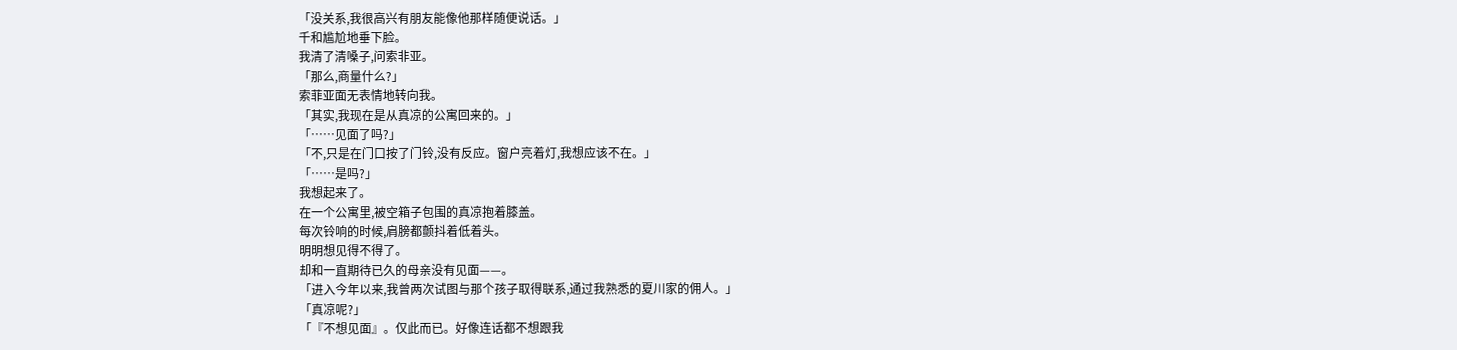「没关系,我很高兴有朋友能像他那样随便说话。」
千和尴尬地垂下脸。
我清了清嗓子,问索非亚。
「那么,商量什么?」
索菲亚面无表情地转向我。
「其实,我现在是从真凉的公寓回来的。」
「……见面了吗?」
「不,只是在门口按了门铃,没有反应。窗户亮着灯,我想应该不在。」
「……是吗?」
我想起来了。
在一个公寓里,被空箱子包围的真凉抱着膝盖。
每次铃响的时候,肩膀都颤抖着低着头。
明明想见得不得了。
却和一直期待已久的母亲没有见面——。
「进入今年以来,我曾两次试图与那个孩子取得联系,通过我熟悉的夏川家的佣人。」
「真凉呢?」
「『不想见面』。仅此而已。好像连话都不想跟我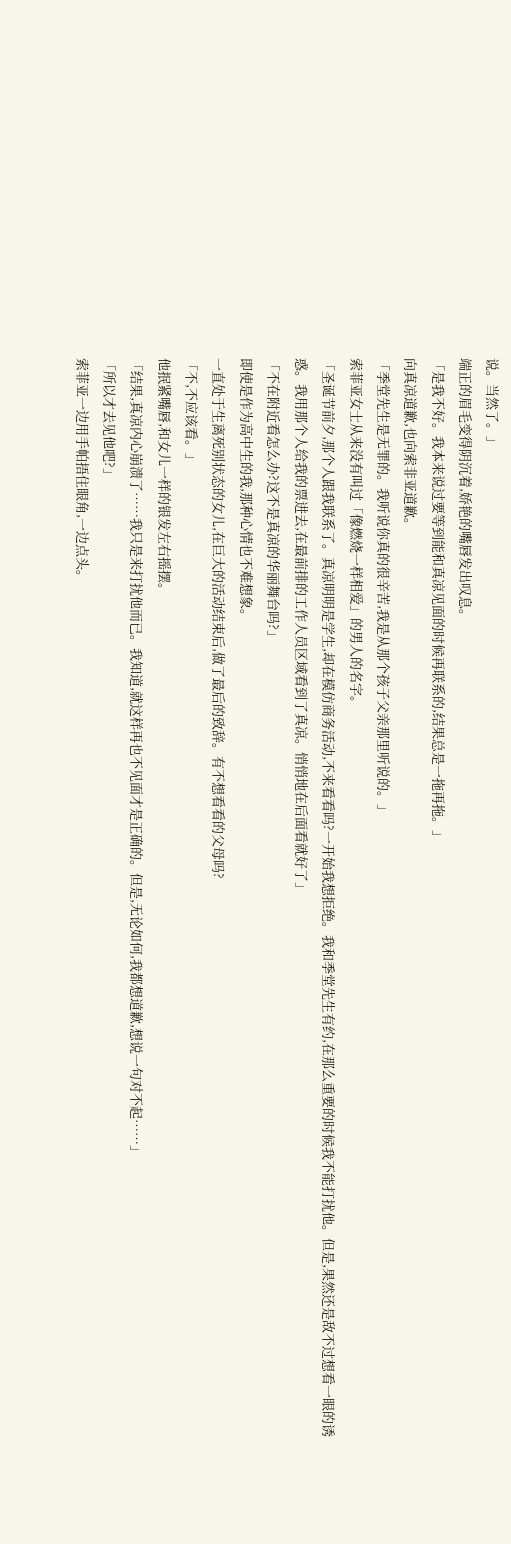说。当然了。」
端正的眉毛变得阴沉着,娇艳的嘴唇发出叹息。
「是我不好。我本来说过要等到能和真凉见面的时候再联系的,结果总是一拖再拖。」
向真凉道歉,也向索非亚道歉。
「季堂先生是无罪的。我听说你真的很辛苦,我是从那个孩子父亲那里听说的。」
索菲亚女士从来没有叫过「像燃烧一样相爱」的男人的名字。
「圣诞节前夕,那个人跟我联系了。真凉明明是学生,却在模仿商务活动,不来看看吗?一开始我想拒绝。我和季堂先生有约,在那么重要的时候我不能打扰他。但是,果然还是敌不过想看一眼的诱惑。我用那个人给我的票进去,在最前排的工作人员区域看到了真凉。悄悄地在后面看就好了」
「不在附近看怎么办?这不是真凉的华丽舞台吗?」
即使是作为高中生的我,那种心情也不难想象。
一直处于生离死别状态的女儿,在巨大的活动结束后,做了最后的致辞。有不想看看的父母吗?
「不,不应该看。」
他抿紧嘴唇,和女儿一样的银发左右摇摆。
「结果,真凉内心崩溃了……我只是来打扰他而已。我知道,就这样再也不见面才是正确的。但是,无论如何,我都想道歉,想说一句对不起……」
「所以才去见他吧?」
索菲亚一边用手帕捂住眼角,一边点头。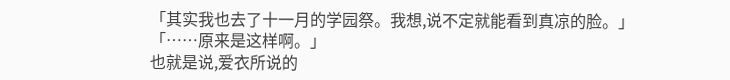「其实我也去了十一月的学园祭。我想,说不定就能看到真凉的脸。」
「……原来是这样啊。」
也就是说,爱衣所说的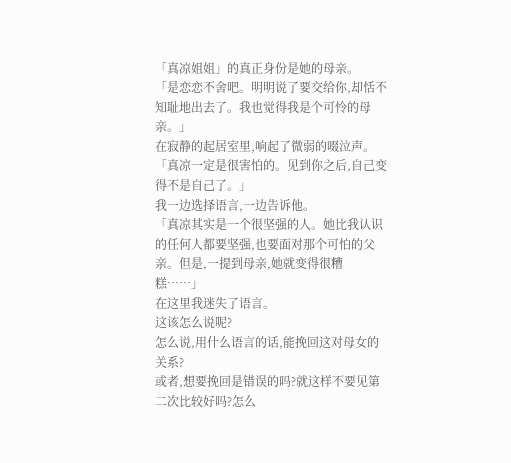「真凉姐姐」的真正身份是她的母亲。
「是恋恋不舍吧。明明说了要交给你,却恬不知耻地出去了。我也觉得我是个可怜的母亲。」
在寂静的起居室里,响起了微弱的啜泣声。
「真凉一定是很害怕的。见到你之后,自己变得不是自己了。」
我一边选择语言,一边告诉他。
「真凉其实是一个很坚强的人。她比我认识的任何人都要坚强,也要面对那个可怕的父亲。但是,一提到母亲,她就变得很糟糕……」
在这里我迷失了语言。
这该怎么说呢?
怎么说,用什么语言的话,能挽回这对母女的关系?
或者,想要挽回是错误的吗?就这样不要见第二次比较好吗?怎么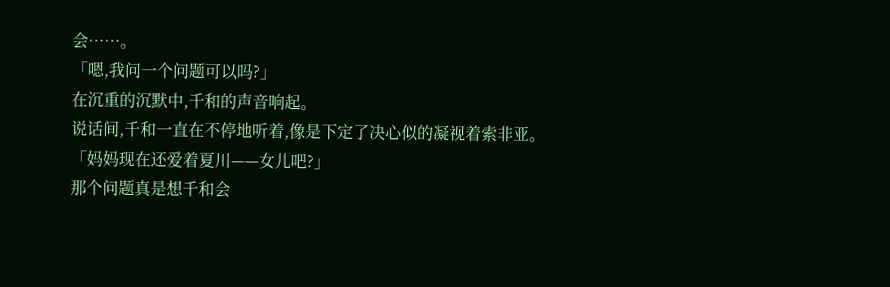会……。
「嗯,我问一个问题可以吗?」
在沉重的沉默中,千和的声音响起。
说话间,千和一直在不停地听着,像是下定了决心似的凝视着索非亚。
「妈妈现在还爱着夏川——女儿吧?」
那个问题真是想千和会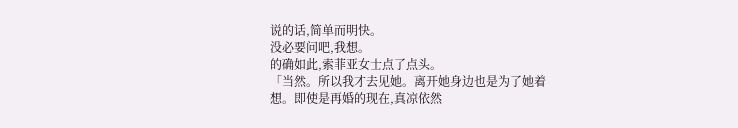说的话,简单而明快。
没必要问吧,我想。
的确如此,索菲亚女士点了点头。
「当然。所以我才去见她。离开她身边也是为了她着想。即使是再婚的现在,真凉依然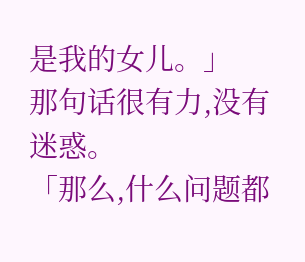是我的女儿。」
那句话很有力,没有迷惑。
「那么,什么问题都